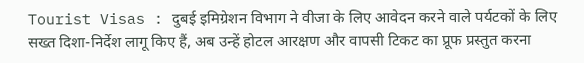Tourist Visas : दुबई इमिग्रेशन विभाग ने वीजा के लिए आवेदन करने वाले पर्यटकों के लिए सख्त दिशा-निर्देश लागू किए हैं, अब उन्हें होटल आरक्षण और वापसी टिकट का प्रूफ प्रस्तुत करना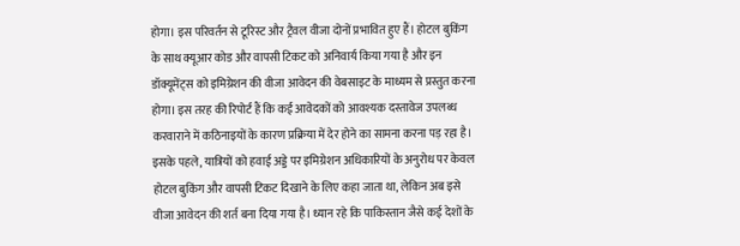होगा। इस परिवर्तन से टूरिस्ट और ट्रैवल वीजा दोनों प्रभावित हुए हैं। होटल बुकिंग के साथ क्यूआर कोड और वापसी टिकट को अनिवार्य किया गया है और इन डॉक्यूमेंट्स को इमिग्रेशन की वीजा आवेदन की वेबसाइट के माध्यम से प्रस्तुत करना होगा। इस तरह की रिपोर्ट हैं कि कई आवेदकों को आवश्यक दस्तावेज उपलब्ध करवाराने में कठिनाइयों के कारण प्रक्रिया में देर होने का सामना करना पड़ रहा है। इसके पहले, यात्रियों को हवाई अड्डे पर इमिग्रेशन अधिकारियों के अनुरोध पर केवल होटल बुकिंग और वापसी टिकट दिखाने के लिए कहा जाता था, लेकिन अब इसे वीजा आवेदन की शर्त बना दिया गया है। ध्यान रहे कि पाकिस्तान जैसे कई देशों के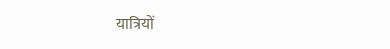यात्रियों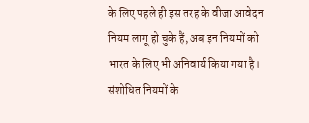के लिए पहले ही इस तरह के वीजा आवेदन नियम लागू हो चुके हैं, अब इन नियमों को भारत के लिए भी अनिवार्य किया गया है।
संशोधित नियमों के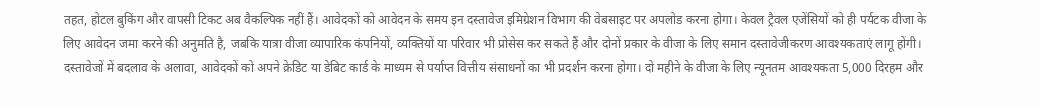तहत, होटल बुकिंग और वापसी टिकट अब वैकल्पिक नहीं हैं। आवेदकों को आवेदन के समय इन दस्तावेज इमिग्रेशन विभाग की वेबसाइट पर अपलोड करना होगा। केवल ट्रैवल एजेंसियों को ही पर्यटक वीजा के लिए आवेदन जमा करने की अनुमति है, जबकि यात्रा वीजा व्यापारिक कंपनियों, व्यक्तियों या परिवार भी प्रोसेस कर सकते हैं और दोनों प्रकार के वीजा के लिए समान दस्तावेजीकरण आवश्यकताएं लागू होंगी।
दस्तावेजों में बदलाव के अलावा, आवेदकों को अपने क्रेडिट या डेबिट कार्ड के माध्यम से पर्याप्त वित्तीय संसाधनों का भी प्रदर्शन करना होगा। दो महीने के वीजा के लिए न्यूनतम आवश्यकता 5,000 दिरहम और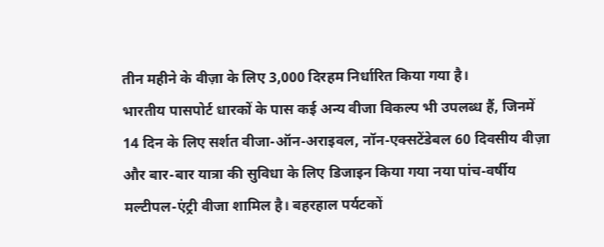तीन महीने के वीज़ा के लिए 3,000 दिरहम निर्धारित किया गया है।
भारतीय पासपोर्ट धारकों के पास कई अन्य वीजा विकल्प भी उपलब्ध हैं, जिनमें 14 दिन के लिए सर्शत वीजा-ऑन-अराइवल, नॉन-एक्सटेंडेबल 60 दिवसीय वीज़ा और बार-बार यात्रा की सुविधा के लिए डिजाइन किया गया नया पांच-वर्षीय मल्टीपल-एंट्री वीजा शामिल है। बहरहाल पर्यटकों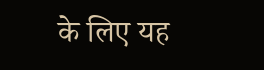के लिए यह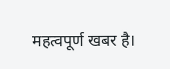महत्वपूर्ण खबर है।